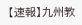【速報】九州教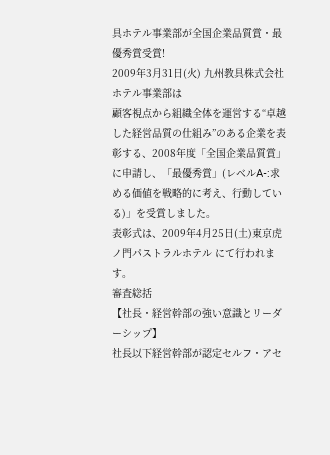具ホテル事業部が全国企業品質賞・最優秀賞受賞!
2009年3月31日(火) 九州教具株式会社ホテル事業部は
顧客視点から組織全体を運営する“卓越した経営品質の仕組み”のある企業を表彰する、2008年度「全国企業品質賞」に申請し、「最優秀賞」(レベルA-:求める価値を戦略的に考え、行動している)」を受賞しました。
表彰式は、2009年4月25日(土)東京虎ノ門パストラルホテル にて行われます。
審査総括
【社長・経営幹部の強い意識とリーダーシップ】
社長以下経営幹部が認定セルフ・アセ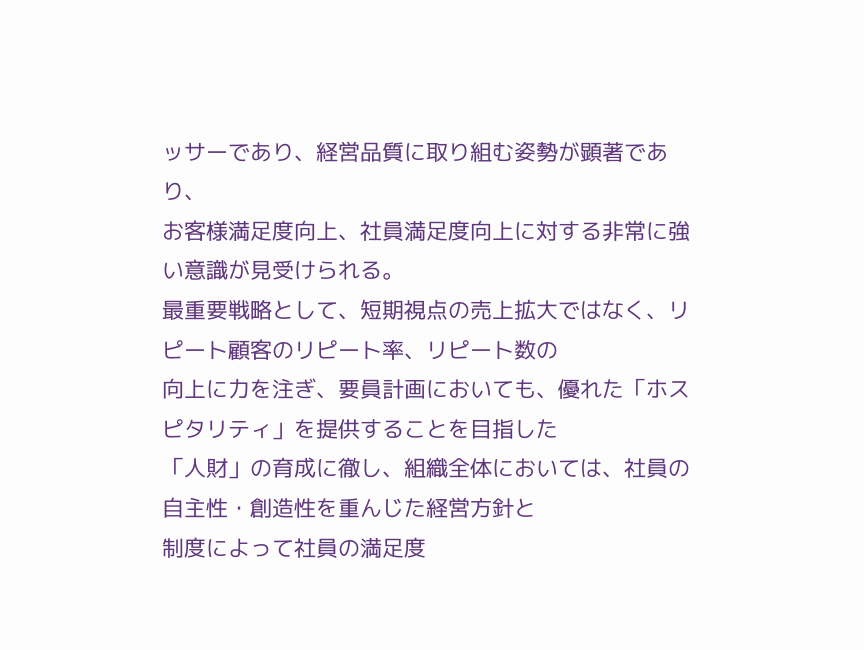ッサーであり、経営品質に取り組む姿勢が顕著であり、
お客様満足度向上、社員満足度向上に対する非常に強い意識が見受けられる。
最重要戦略として、短期視点の売上拡大ではなく、リピート顧客のリピート率、リピート数の
向上に力を注ぎ、要員計画においても、優れた「ホスピタリティ」を提供することを目指した
「人財」の育成に徹し、組織全体においては、社員の自主性・創造性を重んじた経営方針と
制度によって社員の満足度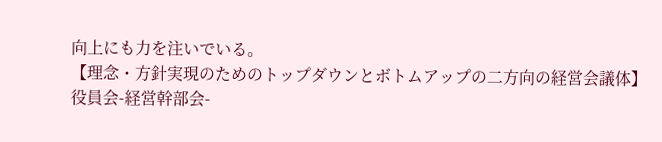向上にも力を注いでいる。
【理念・方針実現のためのトップダウンとボトムアップの二方向の経営会議体】
役員会-経営幹部会-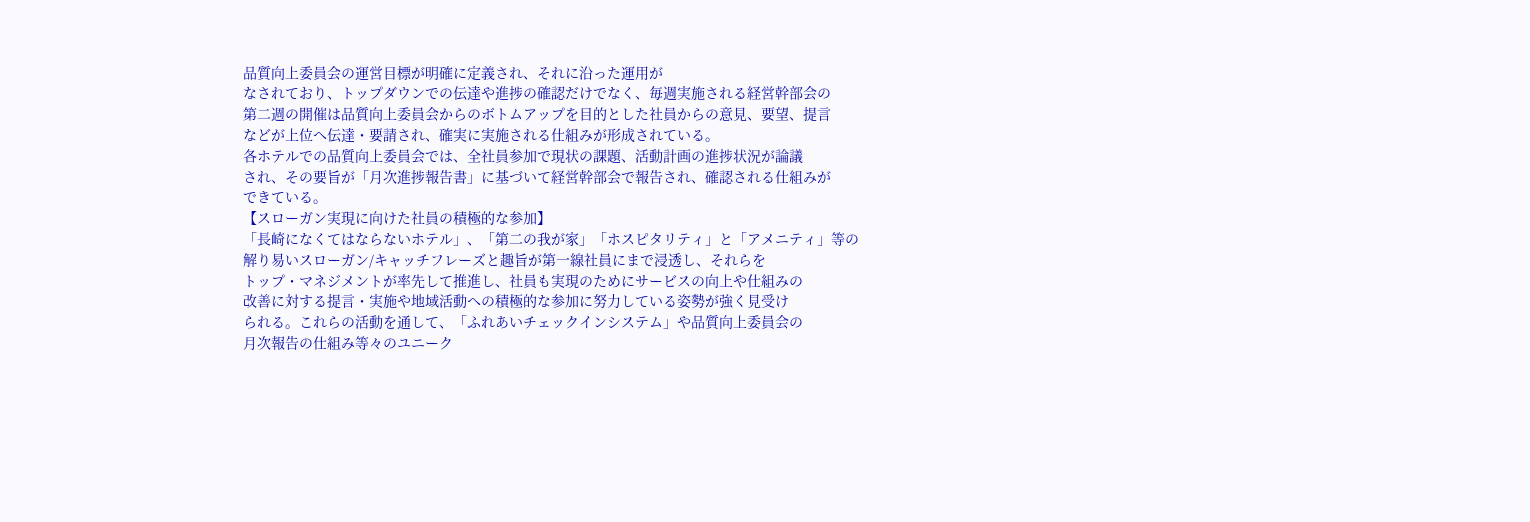品質向上委員会の運営目標が明確に定義され、それに沿った運用が
なされており、トップダウンでの伝達や進捗の確認だけでなく、毎週実施される経営幹部会の
第二週の開催は品質向上委員会からのボトムアップを目的とした社員からの意見、要望、提言
などが上位へ伝達・要請され、確実に実施される仕組みが形成されている。
各ホテルでの品質向上委員会では、全社員参加で現状の課題、活動計画の進捗状況が論議
され、その要旨が「月次進捗報告書」に基づいて経営幹部会で報告され、確認される仕組みが
できている。
【スローガン実現に向けた社員の積極的な参加】
「長崎になくてはならないホテル」、「第二の我が家」「ホスピタリティ」と「アメニティ」等の
解り易いスローガン/キャッチフレーズと趣旨が第一線社員にまで浸透し、それらを
トップ・マネジメントが率先して推進し、社員も実現のためにサービスの向上や仕組みの
改善に対する提言・実施や地域活動への積極的な参加に努力している姿勢が強く見受け
られる。これらの活動を通して、「ふれあいチェックインシステム」や品質向上委員会の
月次報告の仕組み等々のユニーク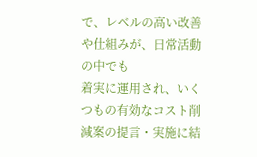で、レベルの高い改善や仕組みが、日常活動の中でも
着実に運用され、いくつもの有効なコスト削減案の提言・実施に結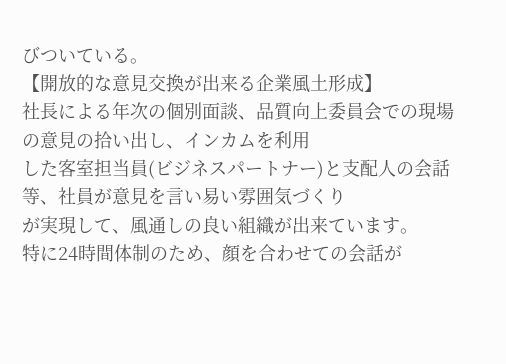びついている。
【開放的な意見交換が出来る企業風土形成】
社長による年次の個別面談、品質向上委員会での現場の意見の拾い出し、インカムを利用
した客室担当員(ビジネスパートナー)と支配人の会話等、社員が意見を言い易い雰囲気づくり
が実現して、風通しの良い組織が出来ています。
特に24時間体制のため、顔を合わせての会話が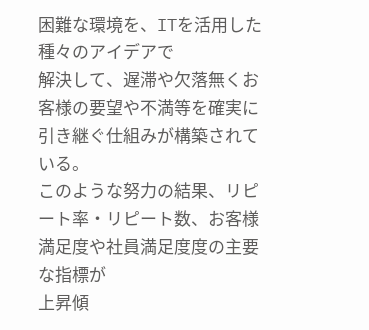困難な環境を、ITを活用した種々のアイデアで
解決して、遅滞や欠落無くお客様の要望や不満等を確実に引き継ぐ仕組みが構築されている。
このような努力の結果、リピート率・リピート数、お客様満足度や社員満足度度の主要な指標が
上昇傾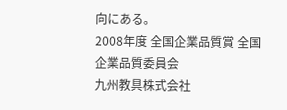向にある。
2008年度 全国企業品質賞 全国企業品質委員会
九州教具株式会社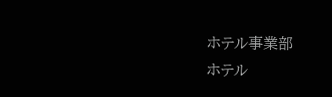ホテル事業部
ホテル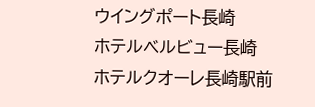ウイングポート長崎
ホテルベルビュー長崎
ホテルクオーレ長崎駅前